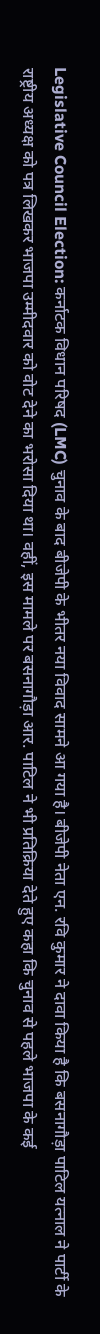Legislative Council Election: कर्नाटक विधान परिषद (LMC) चुनाव के बाद बीजेपी के भीतर नया विवाद सामने आ गया है। बीजेपी नेता एन. रवि कुमार ने दावा किया है कि बसनागौड़ा पाटिल यत्नाल ने पार्टी के राष्ट्रीय अध्यक्ष को पत्र लिखकर भाजपा उम्मीदवार को वोट देने का भरोसा दिया था। वहीं, इस मामले पर बसनागौड़ा आर. पाटिल ने भी प्रतिक्रिया देते हुए कहा कि चुनाव से पहले भाजपा के कई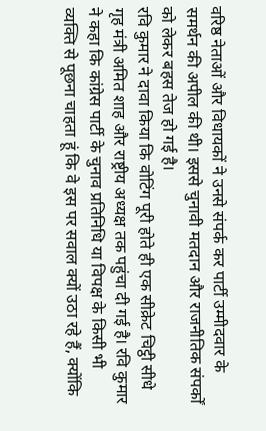वरिष्ठ नेताओं और विधायकों ने उनसे संपर्क कर पार्टी उम्मीदवार के समर्थन की अपील की थी। इससे चुनावी मतदान और राजनीतिक संपर्कों को लेकर बहस तेज हो गई है।
रवि कुमार ने दावा किया कि वोटिंग पूरी होते ही एक सीक्रेट चिट्ठी सीधे गृह मंत्री अमित शाह और राष्ट्रीय अध्यक्ष तक पहुंचा दी गई है। रवि कुमार ने कहा कि कांग्रेस पार्टी के चुनाव प्रतिनिधि या विपक्ष के किसी भी व्यक्ति से पूछना चाहता हूं कि वे इस पर सवाल क्यों उठा रहे हैं, क्योंकि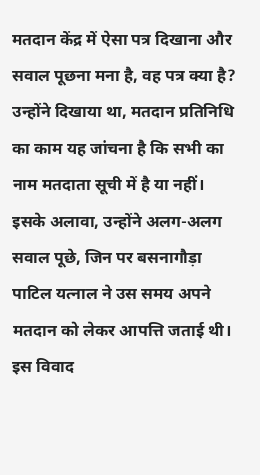मतदान केंद्र में ऐसा पत्र दिखाना और सवाल पूछना मना है, वह पत्र क्या है? उन्होंने दिखाया था, मतदान प्रतिनिधि का काम यह जांचना है कि सभी का नाम मतदाता सूची में है या नहीं। इसके अलावा, उन्होंने अलग-अलग सवाल पूछे, जिन पर बसनागौड़ा पाटिल यत्नाल ने उस समय अपने मतदान को लेकर आपत्ति जताई थी।
इस विवाद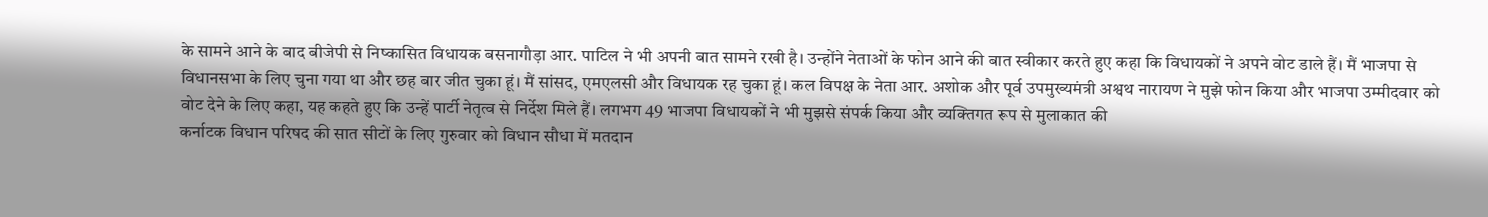के सामने आने के बाद बीजेपी से निष्कासित विधायक बसनागौड़ा आर. पाटिल ने भी अपनी बात सामने रखी है। उन्होंने नेताओं के फोन आने की बात स्वीकार करते हुए कहा कि विधायकों ने अपने वोट डाले हैं। मैं भाजपा से विधानसभा के लिए चुना गया था और छह बार जीत चुका हूं। मैं सांसद, एमएलसी और विधायक रह चुका हूं। कल विपक्ष के नेता आर. अशोक और पूर्व उपमुख्यमंत्री अश्वथ नारायण ने मुझे फोन किया और भाजपा उम्मीदवार को वोट देने के लिए कहा, यह कहते हुए कि उन्हें पार्टी नेतृत्व से निर्देश मिले हैं। लगभग 49 भाजपा विधायकों ने भी मुझसे संपर्क किया और व्यक्तिगत रूप से मुलाकात की
कर्नाटक विधान परिषद की सात सीटों के लिए गुरुवार को विधान सौधा में मतदान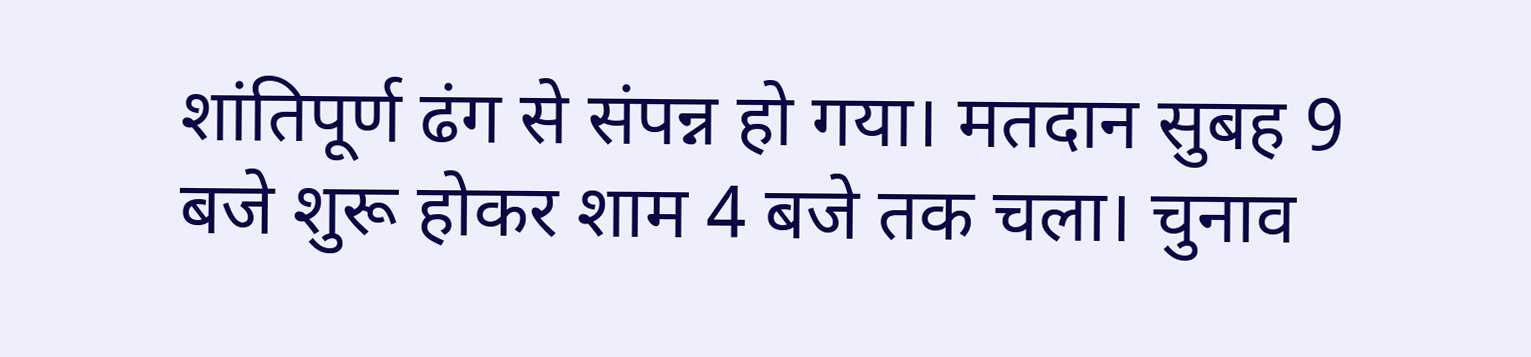शांतिपूर्ण ढंग से संपन्न हो गया। मतदान सुबह 9 बजे शुरू होकर शाम 4 बजे तक चला। चुनाव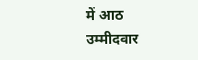में आठ उम्मीदवार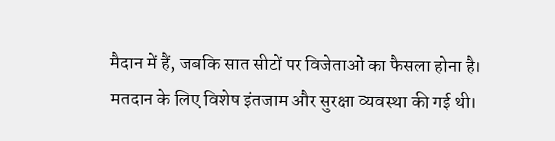मैदान में हैं, जबकि सात सीटों पर विजेताओं का फैसला होना है। मतदान के लिए विशेष इंतजाम और सुरक्षा व्यवस्था की गई थी।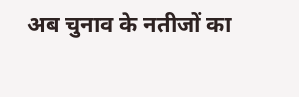अब चुनाव के नतीजों का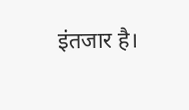इंतजार है।